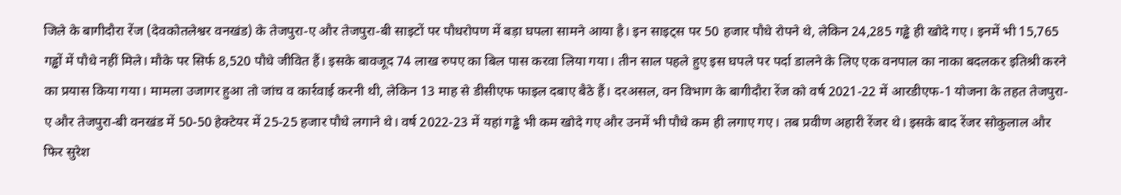जिले के बागीदौरा रेंज (देवकोतलेश्वर वनखंड) के तेजपुरा-ए और तेजपुरा-बी साइटों पर पौधरोपण में बड़ा घपला सामने आया है। इन साइट्स पर 50 हजार पौधे रोपने थे, लेकिन 24,285 गड्ढे ही खोदे गए। इनमें भी 15,765 गड्ढों में पौधे नहीं मिले। मौके पर सिर्फ 8,520 पौधे जीवित हैं। इसके बावजूद 74 लाख रुपए का बिल पास करवा लिया गया। तीन साल पहले हुए इस घपले पर पर्दा डालने के लिए एक वनपाल का नाका बदलकर इतिश्री करने का प्रयास किया गया। मामला उजागर हुआ तो जांच व कार्रवाई करनी थी, लेकिन 13 माह से डीसीएफ फाइल दबाए बैठे हैं। दरअसल, वन विभाग के बागीदौरा रेंज को वर्ष 2021-22 में आरडीएफ-1 योजना के तहत तेजपुरा-ए और तेजपुरा-बी वनखंड में 50-50 हेक्टेयर में 25-25 हजार पौधे लगाने थे। वर्ष 2022-23 में यहां गड्ढे भी कम खोदे गए और उनमें भी पौधे कम ही लगाए गए। तब प्रवीण अहारी रेंजर थे। इसके बाद रेंजर सोकुलाल और फिर सुरेश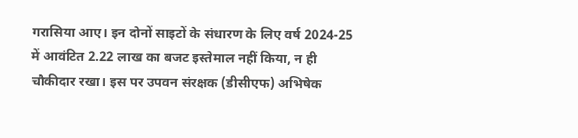गरासिया आए। इन दोनों साइटों के संधारण के लिए वर्ष 2024-25 में आवंटित 2.22 लाख का बजट इस्तेमाल नहीं किया, न ही चौकीदार रखा। इस पर उपवन संरक्षक (डीसीएफ) अभिषेक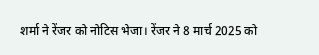शर्मा ने रेंजर को नोटिस भेजा। रेंजर ने 8 मार्च 2025 को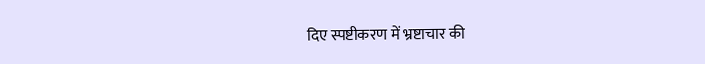दिए स्पष्टीकरण में भ्रष्टाचार की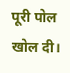पूरी पोल खोल दी।